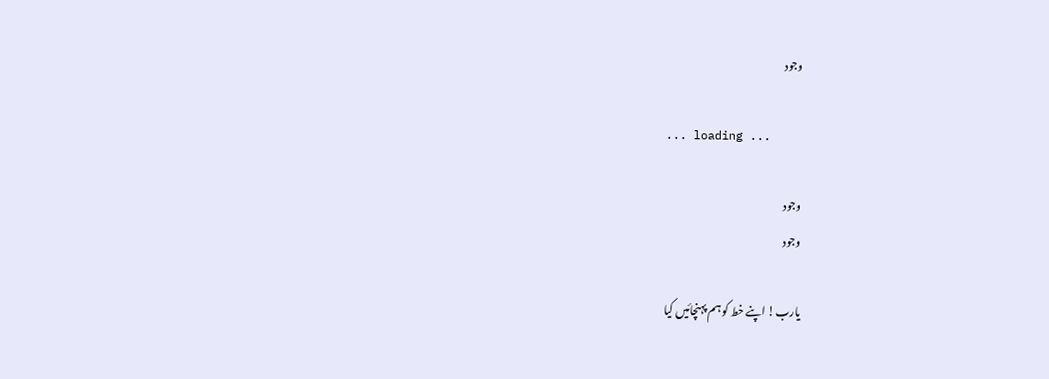وجود

... loading ...

وجود
وجود

یارب! اپنے خط کو ہم پہنچائیں کیا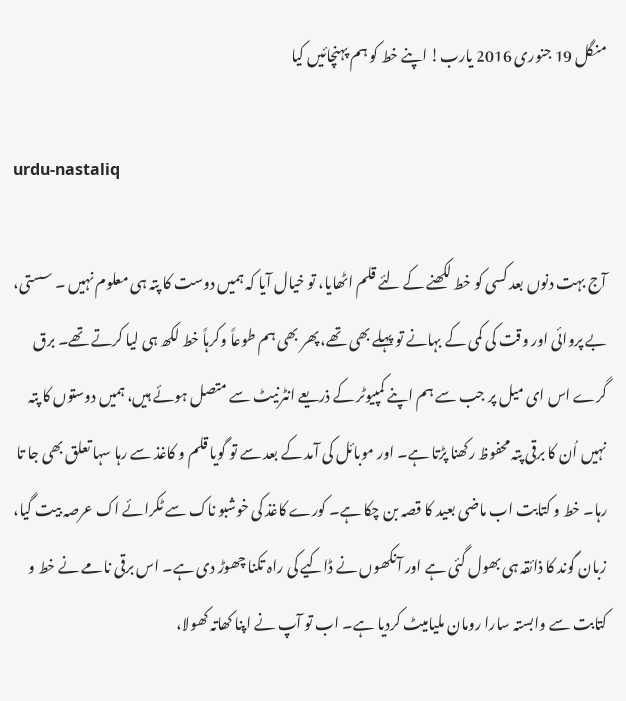منگل 19 جنوری 2016 یارب! اپنے خط کو ہم پہنچائیں کیا

urdu-nastaliq

آج بہت دنوں بعد کسی کو خط لکھنے کے لئے قلم اٹھایا، تو خیال آیا کہ ہمیں دوست کا پتہ ہی معلوم نہیں ۔ سستی، بے پروائی اور وقت کی کمی کے بہانے تو پہلے بھی تھے، پھر بھی ہم طوعاً وکرہاً خط لکھ ہی لیا کرتے تھے۔ برق گرے اس ای میل پر جب سے ہم اپنے کمپیوٹر کے ذریعے انٹرنیٹ سے متصل ہوئے ہیں، ہمیں دوستوں کا پتہ نہیں اُن کا برقی پتہ محفوظ رکھنا پڑتا ہے۔ اور موبائل کی آمد کے بعد سے تو گویا قلم و کاغذ سے رہا سہا تعلق بھی جا تا رہا۔ خط و کتابت اب ماضی بعید کا قصہ بن چکا ہے۔ کورے کاغذ کی خوشبو ناک سے ٹکرائے اک عرصہ بیت گیا، زبان گوند کا ذائقہ ہی بھول گئی ہے اور آنکھوں نے ڈاکیے کی راہ تکنا چھوڑ دی ہے۔ اس برقی نامے نے خط و کتابت سے وابستہ سارا رومان ملیامیٹ کردیا ہے۔ اب تو آپ نے اپنا کھاتہ کھولا،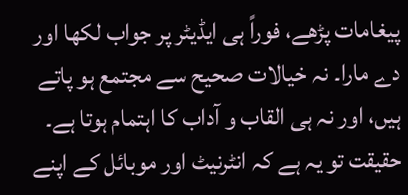پیغامات پڑھے، فوراً ہی ایڈیٹر پر جواب لکھا اور دے مارا۔ نہ خیالات صحیح سے مجتمع ہو پاتے ہیں، اور نہ ہی القاب و آداب کا اہتمام ہوتا ہے۔ حقیقت تو یہ ہے کہ انٹرنیٹ اور موبائل کے اپنے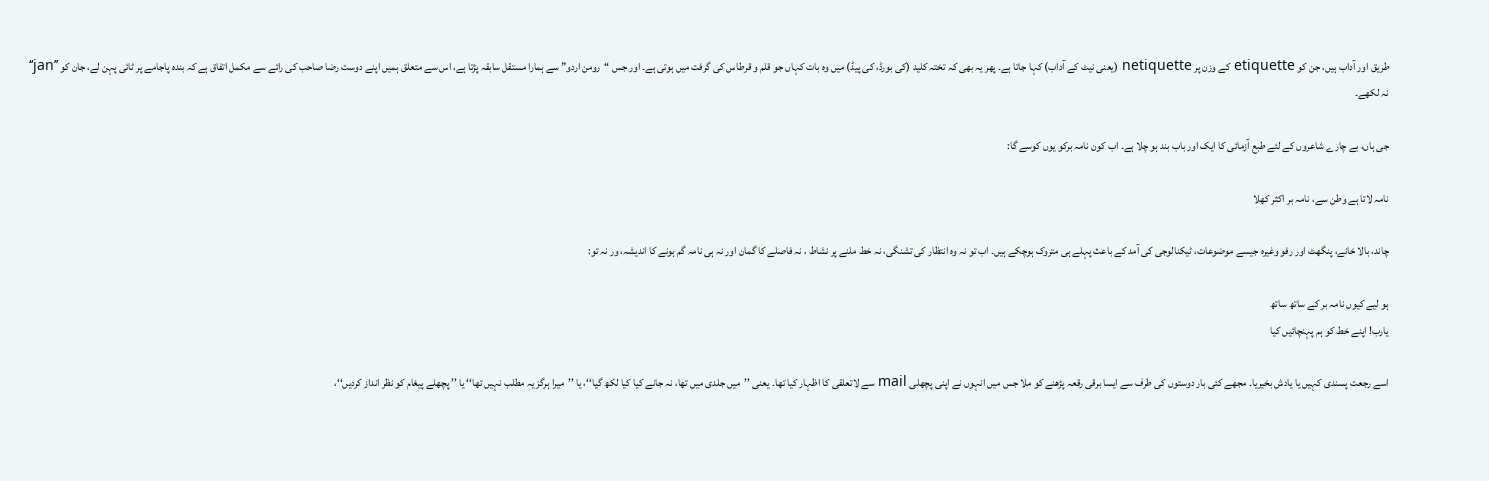طریق اور آداب ہیں، جن کو etiquette کے وزن پر netiquette (یعنی نیٹ کے آداب) کہا جاتا ہے۔ پھر یہ بھی کہ تختہ کلید (کی بورڈ، کی پیڈ) میں وہ بات کہاں جو قلم و قرطاس کی گرفت میں ہوتی ہے۔ اور جس “رومن اردو” سے ہمارا مستقل سابقہ پڑتا ہے، اس سے متعلق ہمیں اپنے دوست رضا صاحب کی رائے سے مکمل اتفاق ہے کہ بندہ پاجامے پر ٹائی پہن لے، جان کو ’’jan‘‘ نہ لکھے۔

جی ہاں، بے چارے شاعروں کے لئے طبع آزمائی کا ایک اور باب بند ہو چلا ہے۔ اب کون نامہ برکو یوں کوسے گا:

نامہ لاتا ہے وطن سے، نامہ بر اکثر کھلا

چاند، بالا خانے، پنگھٹ اور رفو وغیرہ جیسے موضوعات، ٹیکنالوجی کی آمد کے باعث پہلے ہی متروک ہوچکے ہیں۔ اب تو نہ وہ انتظار کی تشنگی، نہ خط ملنے پر نشاط ، نہ فاصلے کا گمان اور نہ ہی نامہ گم ہونے کا اندیشہ، ور نہ تو:

ہو لیے کیوں نامہ بر کے ساتھ ساتھ
یارب! اپنے خط کو ہم پہنچائیں کیا

اسے رجعت پسندی کہیں یا یادش بخیریا۔ مجھے کئی بار دوستوں کی طرف سے ایسا برقی رقعہ پڑھنے کو ملا جس میں انہوں نے اپنی پچھلی mail سے لاتعلقی کا اظہار کیا تھا۔ یعنی ’’میں جلدی میں تھا، نہ جانے کیا کیا لکھ گیا‘‘، یا ’’میرا ہرگز یہ مطلب نہیں تھا‘‘ یا ’’ پچھلے پیغام کو نظر انداز کردیں‘‘،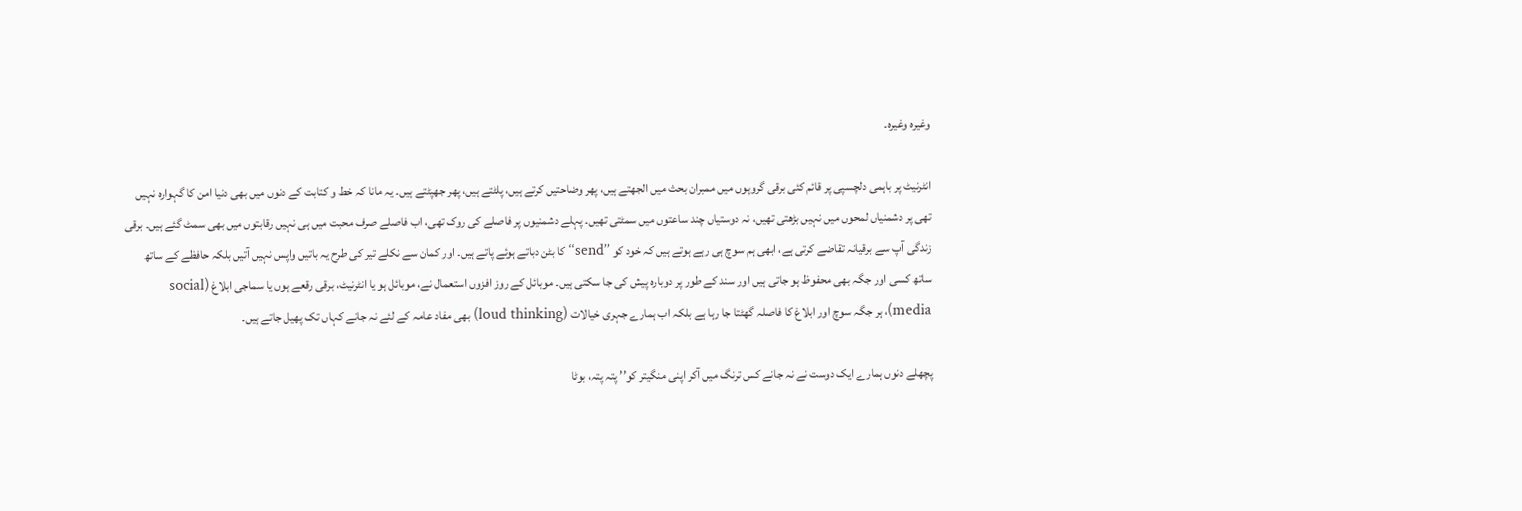وغیرہ وغیرہ۔

انٹرنیٹ پر باہمی دلچسپی پر قائم کئی برقی گروہوں میں ممبران بحث میں الجھتے ہیں، پھر وضاحتیں کرتے ہیں، پلٹتے ہیں، پھر جھپٹتے ہیں۔ یہ مانا کہ خط و کتابت کے دنوں میں بھی دنیا امن کا گہوارہ نہیں تھی پر دشمنیاں لمحوں میں نہیں بڑھتی تھیں، نہ دوستیاں چند ساعتوں میں سمٹتی تھیں۔ پہلے دشمنیوں پر فاصلے کی روک تھی، اب فاصلے صرف محبت میں ہی نہیں رقابتوں میں بھی سمٹ گئے ہیں۔ برقی زندگی آپ سے برقیانہ تقاضے کرتی ہے، ابھی ہم سوچ ہی رہے ہوتے ہیں کہ خود کو ’’send‘‘ کا بٹن دباتے ہوئے پاتے ہیں۔ اور کمان سے نکلے تیر کی طرح یہ باتیں واپس نہیں آتیں بلکہ حافظے کے ساتھ ساتھ کسی اور جگہ بھی محفوظ ہو جاتی ہیں اور سند کے طور پر دوبارہ پیش کی جا سکتی ہیں۔ موبائل کے روز افزوں استعمال نے، موبائل ہو یا انٹرنیٹ، برقی رقعے ہوں یا سماجی ابلاغ (social media)، ہر جگہ سوچ اور ابلاغ کا فاصلہ گھٹتا جا رہا ہے بلکہ اب ہمارے جہری خیالات (loud thinking) بھی مفاد عامہ کے لئے نہ جانے کہاں تک پھیل جاتے ہیں۔

پچھلے دنوں ہمارے ایک دوست نے نہ جانے کس ترنگ میں آکر اپنی منگیتر کو’’ پتہ پتہ، بوٹا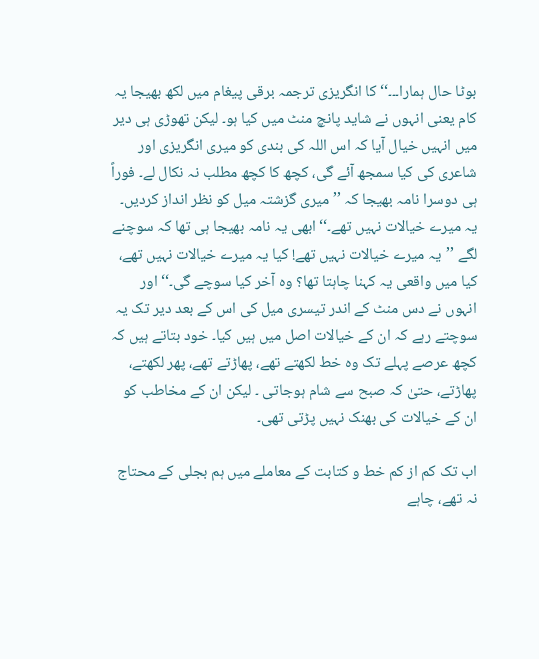بوٹا حال ہمارا۔۔۔‘‘ کا انگریزی ترجمہ برقی پیغام میں لکھ بھیجا یہ کام یعنی انہوں نے شاید پانچ منٹ میں کیا ہو۔ لیکن تھوڑی ہی دیر میں انہیں خیال آیا کہ اس اللہ کی بندی کو میری انگریزی اور شاعری کی کیا سمجھ آئے گی، کچھ کا کچھ مطلب نہ نکال لے۔ فوراً ہی دوسرا نامہ بھیجا کہ ’’ میری گزشتہ میل کو نظر انداز کردیں۔ یہ میرے خیالات نہیں تھے۔‘‘ ابھی یہ نامہ بھیجا ہی تھا کہ سوچنے لگے ’’یہ میرے خیالات نہیں تھے! کیا یہ میرے خیالات نہیں تھے، کیا میں واقعی یہ کہنا چاہتا تھا؟ وہ آخر کیا سوچے گی۔‘‘ اور انہوں نے دس منٹ کے اندر تیسری میل کی اس کے بعد دیر تک یہ سوچتے رہے کہ ان کے خیالات اصل میں ہیں کیا۔ خود بتاتے ہیں کہ کچھ عرصے پہلے تک وہ خط لکھتے تھے، پھاڑتے تھے، پھر لکھتے، پھاڑتے، حتیٰ کہ صبح سے شام ہوجاتی ۔ لیکن ان کے مخاطب کو ان کے خیالات کی بھنک نہیں پڑتی تھی۔

اب تک کم از کم خط و کتابت کے معاملے میں ہم بجلی کے محتاج نہ تھے، چاہے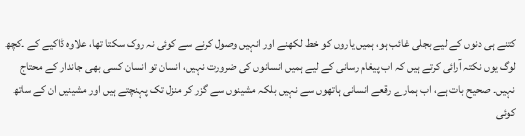کتنے ہی دنوں کے لیے بجلی غائب ہو، ہمیں یاروں کو خط لکھنے اور انہیں وصول کرنے سے کوئی نہ روک سکتا تھا، علاوہ ڈاکیے کے ۔کچھ لوگ یوں نکتہ آرائی کرتے ہیں کہ اب پیغام رسانی کے لیے ہمیں انسانوں کی ضرورت نہیں، انسان تو انسان کسی بھی جاندار کے محتاج نہیں۔ صحیح بات ہے، اب ہمارے رقعے انسانی ہاتھوں سے نہیں بلکہ مشینوں سے گزر کر منزل تک پہنچتے ہیں اور مشینیں ان کے ساتھ کوئی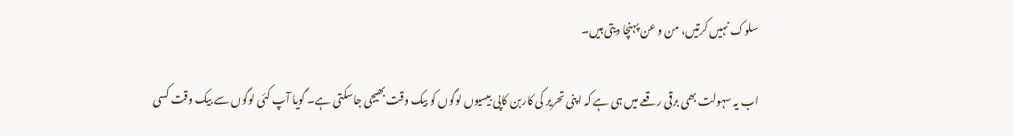سلوک نہیں کرتیں، من و عن پہنچا دیتی ہیں۔

اب یہ سہولت بھی برقی رقعے میں ہی ہے کہ اپنی تحریر کی کاربن کاپی بیسیوں لوگوں کو بیک وقت بھیجی جاسکتی ہے۔ گویا آپ کئی لوگوں سے بیک وقت کسی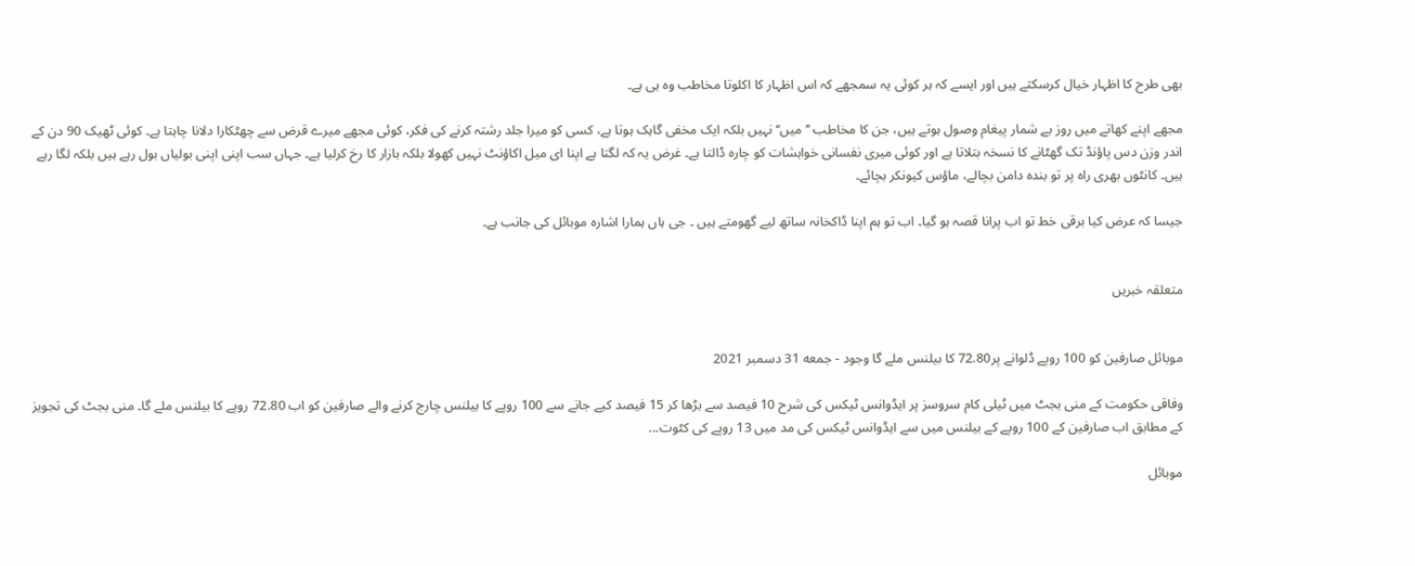بھی طرح کا اظہار خیال کرسکتے ہیں اور ایسے کہ ہر کوئی یہ سمجھے کہ اس اظہار کا اکلوتا مخاطب وہ ہی ہے۔

مجھے اپنے کھاتے میں روز بے شمار پیغام وصول ہوتے ہیں، جن کا مخاطب ’’میں‘‘ نہیں بلکہ ایک مخفی گاہک ہوتا ہے، کسی کو میرا جلد رشتہ کرنے کی فکر، کوئی مجھے میرے قرض سے چھٹکارا دلانا چاہتا ہے۔ کوئی ٹھیک 90 دن کے اندر وزن دس پاؤنڈ تک گھٹانے کا نسخہ بتلاتا ہے اور کوئی میری نفسانی خواہشات کو چارہ ڈالتا ہے۔ غرض یہ کہ لگتا ہے اپنا ای میل اکاؤنٹ نہیں کھولا بلکہ بازار کا رخ کرلیا ہے۔ جہاں سب اپنی اپنی بولیاں بول رہے ہیں بلکہ لگا رہے ہیں۔ کانٹوں بھری راہ پر تو بندہ دامن بچالے، ماؤس کیونکر بچائے۔

جیسا کہ عرض کیا برقی خط تو اب پرانا قصہ ہو گیا۔ اب تو ہم اپنا ڈاکخانہ ساتھ لیے گھومتے ہیں ۔ جی ہاں ہمارا اشارہ موبائل کی جانب ہے۔


متعلقہ خبریں


موبائل صارفین کو 100 روپے ڈلوانے پر72.80 کا بیلنس ملے گا وجود - جمعه 31 دسمبر 2021

وفاقی حکومت کے منی بجٹ میں ٹیلی کام سروسز پر ایڈوانس ٹیکس کی شرح 10 فیصد سے بڑھا کر 15 فیصد کیے جانے سے 100 روپے کا بیلنس چارج کرنے والے صارفین کو اب 72.80 روپے کا بیلنس ملے گا۔ منی بجٹ کی تجویز کے مطابق اب صارفین کے 100 روپے کے بیلنس میں سے ایڈوانس ٹیکس کی مد میں 13 روپے کی کٹوت...

موبائل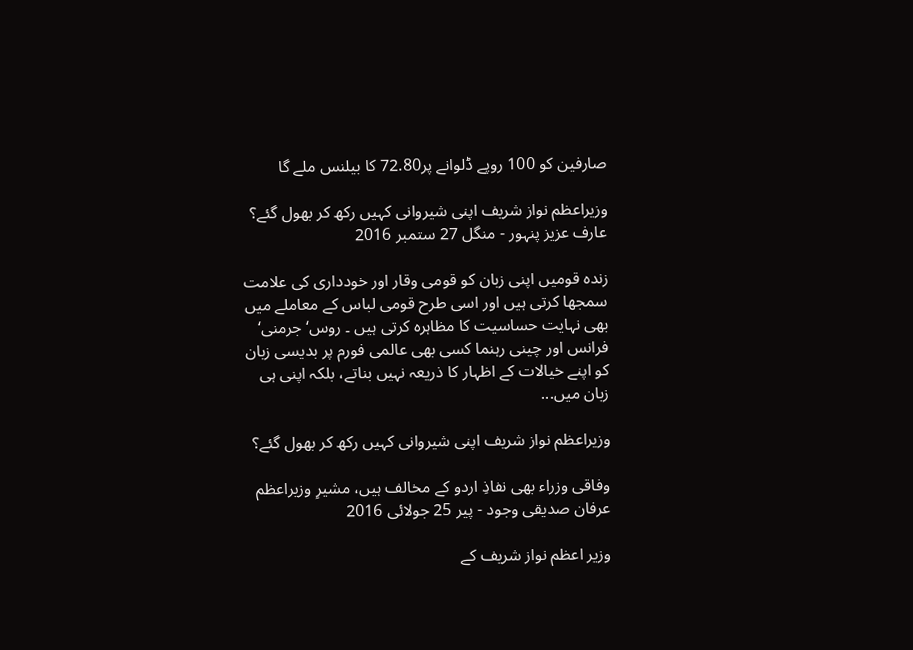صارفین کو 100 روپے ڈلوانے پر72.80 کا بیلنس ملے گا

وزیراعظم نواز شریف اپنی شیروانی کہیں رکھ کر بھول گئے؟ عارف عزیز پنہور - منگل 27 ستمبر 2016

زندہ قومیں اپنی زبان کو قومی وقار اور خودداری کی علامت سمجھا کرتی ہیں اور اسی طرح قومی لباس کے معاملے میں بھی نہایت حساسیت کا مظاہرہ کرتی ہیں ۔ روس‘ جرمنی‘ فرانس اور چینی رہنما کسی بھی عالمی فورم پر بدیسی زبان کو اپنے خیالات کے اظہار کا ذریعہ نہیں بناتے، بلکہ اپنی ہی زبان میں...

وزیراعظم نواز شریف اپنی شیروانی کہیں رکھ کر بھول گئے؟

وفاقی وزراء بھی نفاذِ اردو کے مخالف ہیں، مشیرِ وزیراعظم عرفان صدیقی وجود - پیر 25 جولائی 2016

وزیر اعظم نواز شریف کے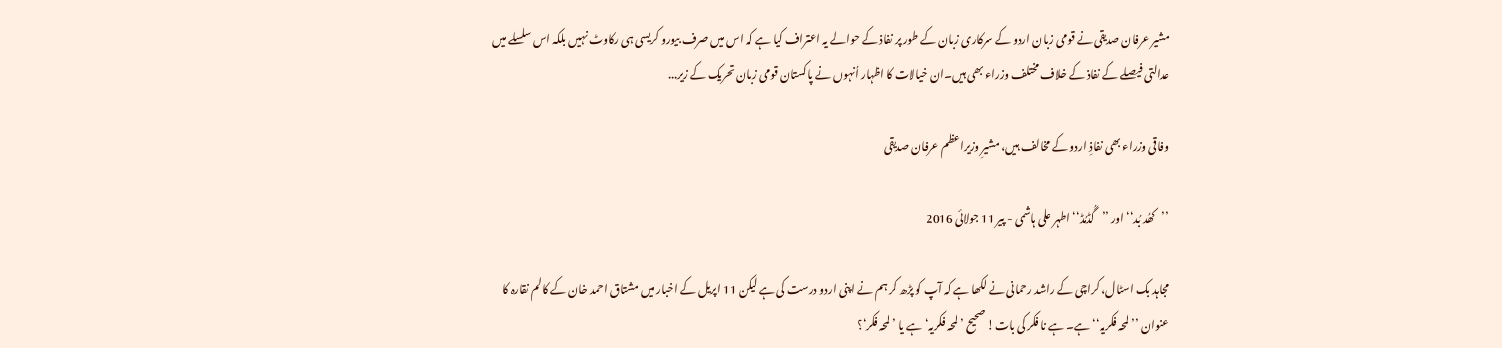مشیر عرفان صدیقی نے قومی زبان اردو کے سرکاری زبان کے طور پر نفاذ کے حوالے یہ اعتراف کیا ہے کہ اس میں صرف بیورو کریسی ہی رکاوٹ نہیں بلکہ اس سلسلے میں عدالتی فیصلے کے نفاذ کے خلاف مختلف وزراء بھی ہیں۔ان خیالات کا اظہار اُنہوں نے پاکستان قومی زبان تحریک کے زیر...

وفاقی وزراء بھی نفاذِ اردو کے مخالف ہیں، مشیرِ وزیراعظم عرفان صدیقی

’’کھُد بُد‘‘ اور ’’گُڈمُڈ‘‘ اطہر علی ہاشمی - پیر 11 جولائی 2016

مجاہد بک اسٹال، کراچی کے راشد رحمانی نے لکھا ہے کہ آپ کو پڑھ کر ہم نے اپنی اردو درست کی ہے لیکن 11 اپریل کے اخبار میں مشتاق احمد خان کے کالم نقارہ کا عنوان ’’لمحہ فکریہ‘‘ ہے۔ ہے نا فکر کی بات! صحیح ’لمحہ فکریہ‘ ہے یا ’لمحہ فکر‘؟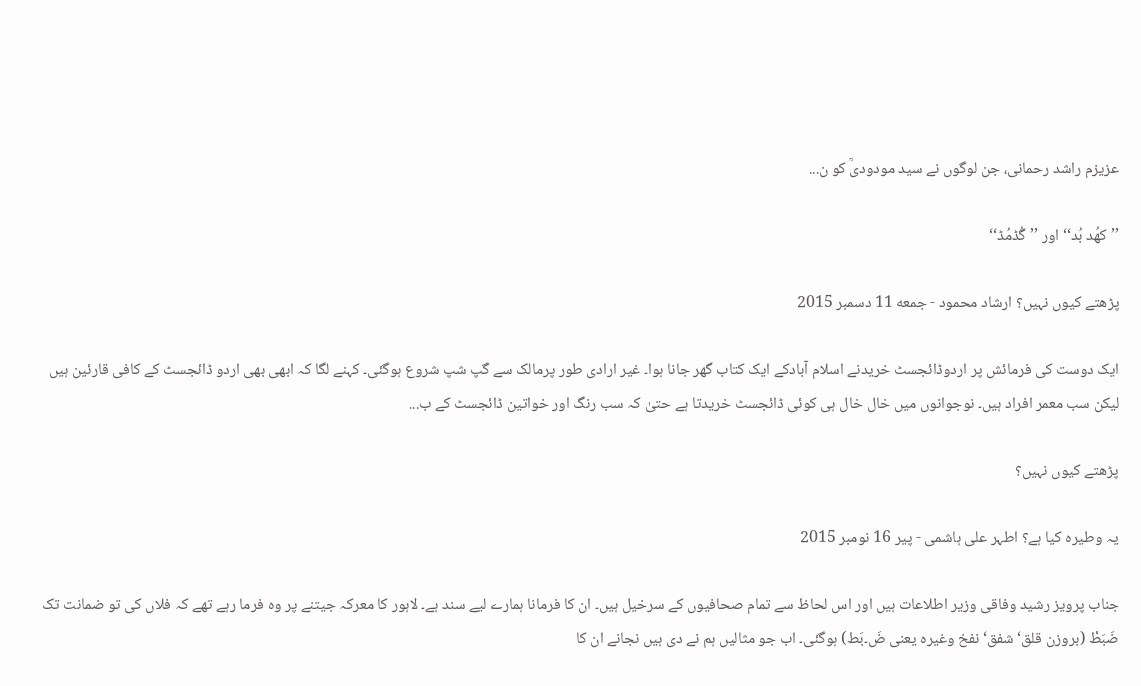عزیزم راشد رحمانی، جن لوگوں نے سید مودودیؒ کو ن...

’’کھُد بُد‘‘ اور ’’گُڈمُڈ‘‘

پڑھتے کیوں نہیں؟ ارشاد محمود - جمعه 11 دسمبر 2015

ایک دوست کی فرمائش پر اردوڈائجسٹ خریدنے اسلام آبادکے ایک کتاب گھر جانا ہوا۔ غیر ارادی طور پرمالک سے گپ شپ شروع ہوگئی۔ کہنے لگا کہ ابھی بھی اردو ڈائجسٹ کے کافی قارئین ہیں لیکن سب معمر افراد ہیں۔ نوجوانوں میں خال خال ہی کوئی ڈائجسٹ خریدتا ہے حتیٰ کہ سب رنگ اور خواتین ڈائجسٹ کے ب...

پڑھتے کیوں نہیں؟

یہ وطیرہ کیا ہے؟ اطہر علی ہاشمی - پیر 16 نومبر 2015

جناب پرویز رشید وفاقی وزیر اطلاعات ہیں اور اس لحاظ سے تمام صحافیوں کے سرخیل ہیں۔ ان کا فرمانا ہمارے لیے سند ہے۔ لاہور کا معرکہ جیتنے پر وہ فرما رہے تھے کہ فلاں کی تو ضمانت تک ضَبَطْ (بروزن قلق‘ شفق‘ نفخ وغیرہ یعنی ضَ۔بَط) ہوگئی۔ اب جو مثالیں ہم نے دی ہیں نجانے ان کا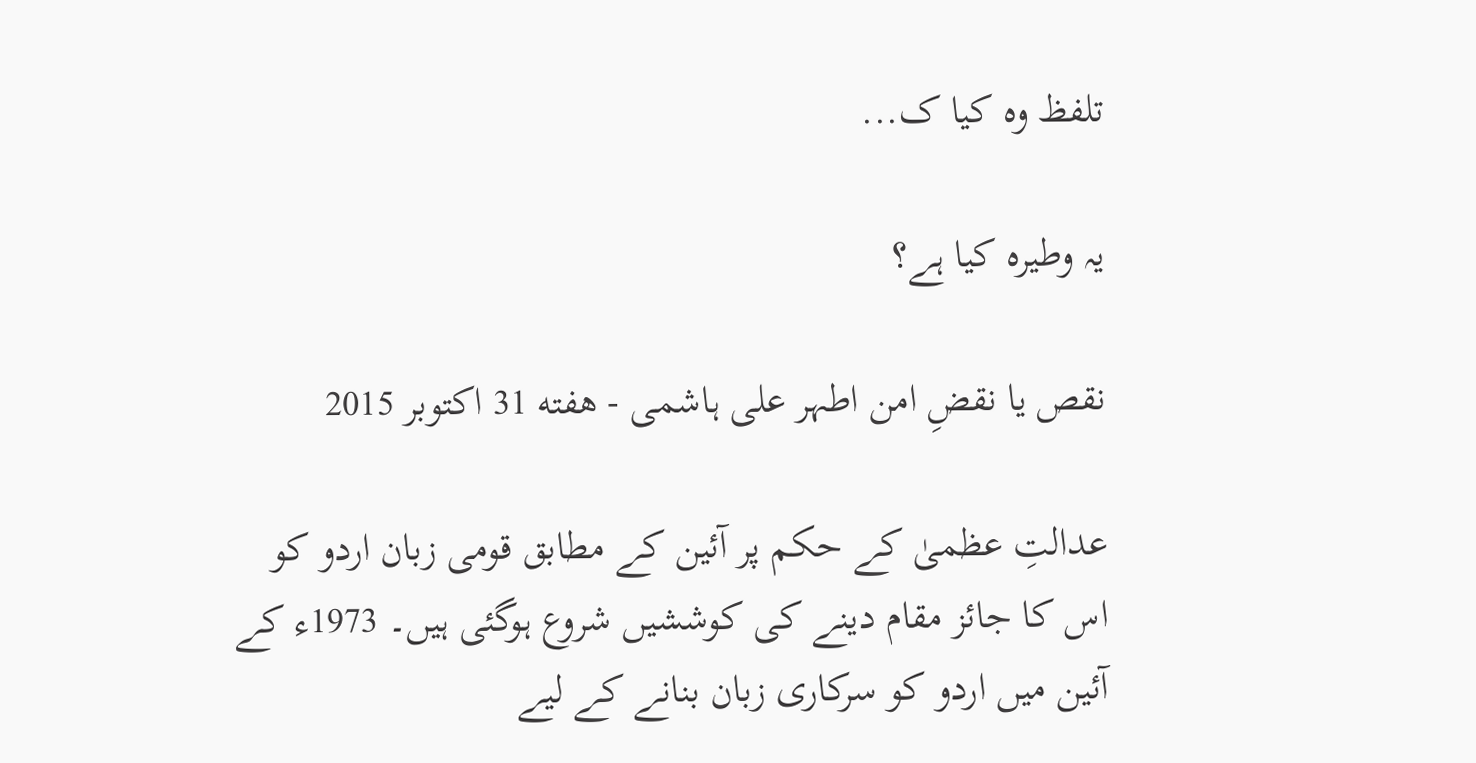تلفظ وہ کیا ک...

یہ وطیرہ کیا ہے؟

نقص یا نقضِ امن اطہر علی ہاشمی - هفته 31 اکتوبر 2015

عدالتِ عظمیٰ کے حکم پر آئین کے مطابق قومی زبان اردو کو اس کا جائز مقام دینے کی کوششیں شروع ہوگئی ہیں۔ 1973ء کے آئین میں اردو کو سرکاری زبان بنانے کے لیے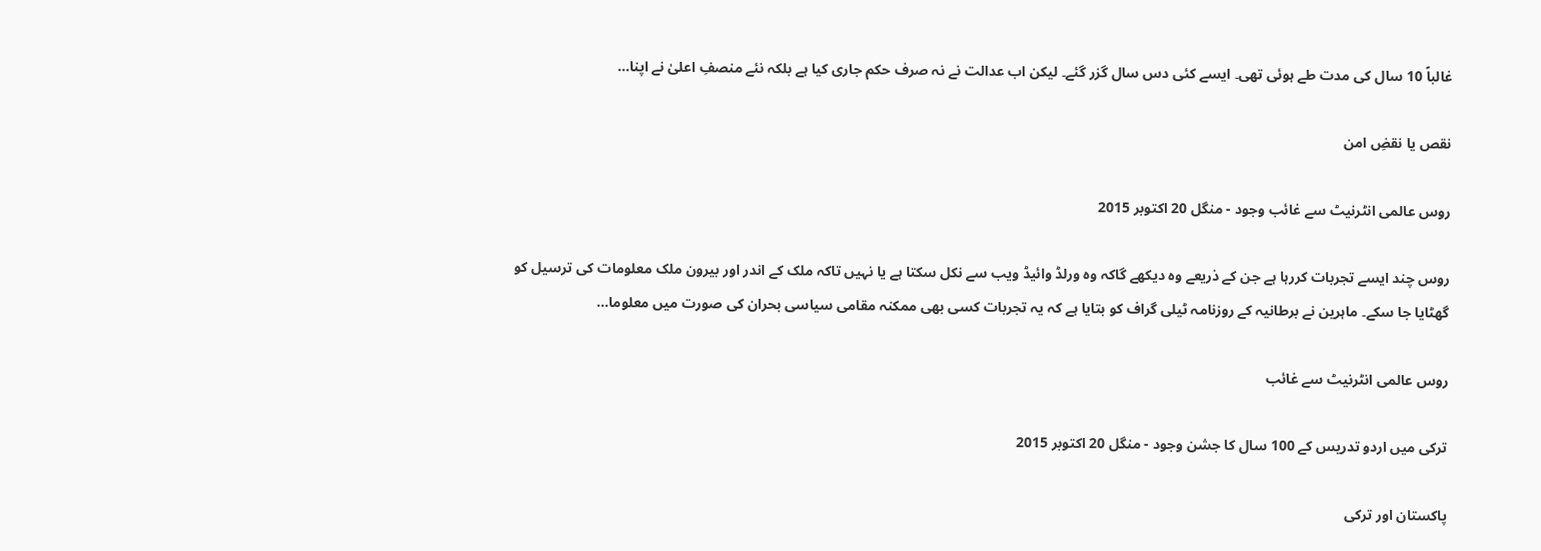غالباً 10 سال کی مدت طے ہوئی تھی۔ ایسے کئی دس سال گزر گئے۔ لیکن اب عدالت نے نہ صرف حکم جاری کیا ہے بلکہ نئے منصفِ اعلیٰ نے اپنا...

نقص یا نقضِ امن

روس عالمی انٹرنیٹ سے غائب وجود - منگل 20 اکتوبر 2015

روس چند ایسے تجربات کررہا ہے جن کے ذریعے وہ دیکھے گاکہ وہ ورلڈ وائیڈ ویب سے نکل سکتا ہے یا نہیں تاکہ ملک کے اندر اور بیرون ملک معلومات کی ترسیل کو گھٹایا جا سکے۔ ماہرین نے برطانیہ کے روزنامہ ٹیلی گراف کو بتایا ہے کہ یہ تجربات کسی بھی ممکنہ مقامی سیاسی بحران کی صورت میں معلوما...

روس عالمی انٹرنیٹ سے غائب

ترکی میں اردو تدریس کے 100 سال کا جشن وجود - منگل 20 اکتوبر 2015

پاکستان اور ترکی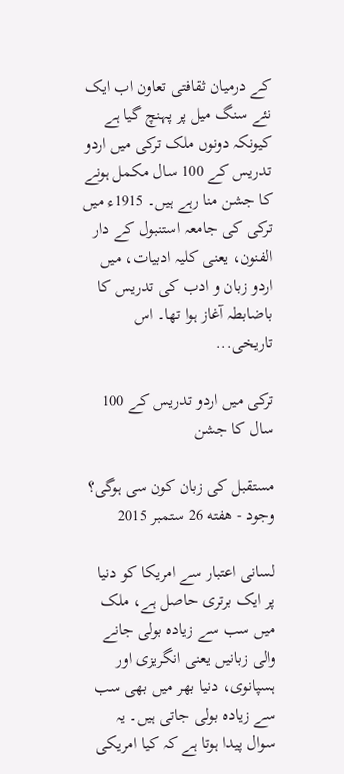کے درمیان ثقافتی تعاون اب ایک نئے سنگ میل پر پہنچ گیا ہے کیونکہ دونوں ملک ترکی میں اردو تدریس کے 100 سال مکمل ہونے کا جشن منا رہے ہیں۔ 1915ء میں ترکی کی جامعہ استنبول کے دار الفنون، یعنی کلیہ ادبیات، میں اردو زبان و ادب کی تدریس کا باضابطہ آغاز ہوا تھا۔ اس تاریخی...

ترکی میں اردو تدریس کے 100 سال کا جشن

مستقبل کی زبان کون سی ہوگی؟ وجود - هفته 26 ستمبر 2015

لسانی اعتبار سے امریکا کو دنیا  پر ایک برتری حاصل ہے، ملک میں سب سے زیادہ بولی جانے والی زبانیں یعنی انگریزی اور ہسپانوی، دنیا بھر میں بھی سب سے زیادہ بولی جاتی ہیں۔ یہ سوال پیدا ہوتا ہے کہ کیا امریکی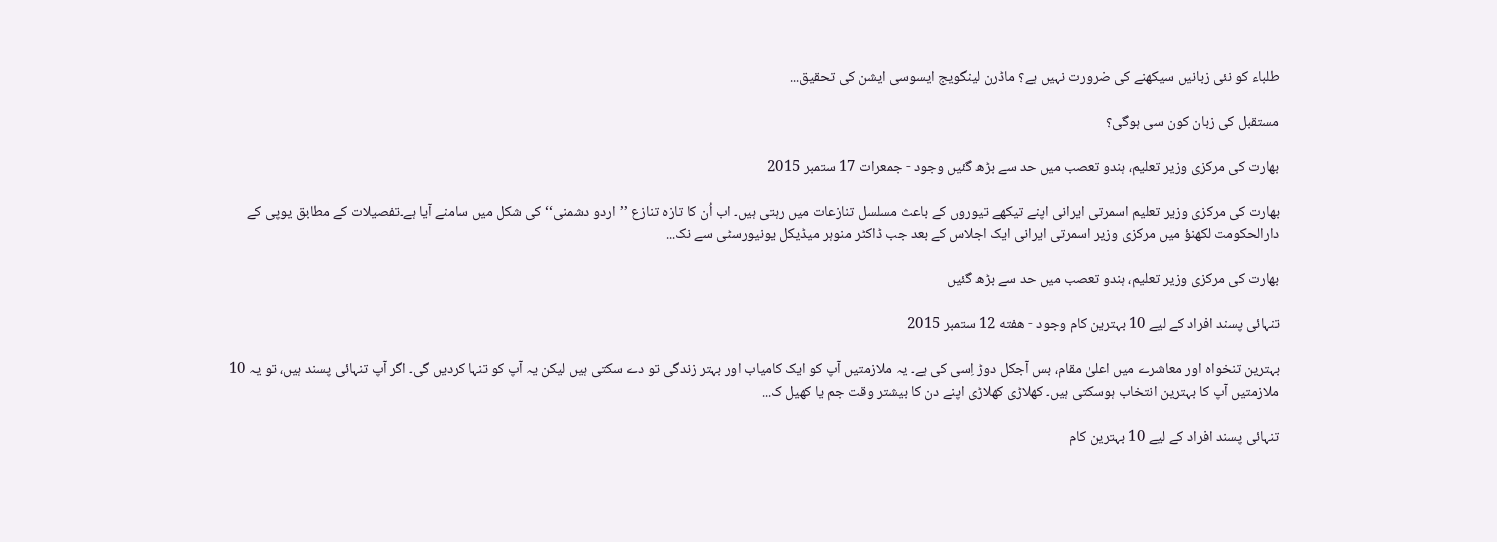طلباء کو نئی زبانیں سیکھنے کی ضرورت نہیں ہے؟ ماڈرن لینگویج ایسوسی ایشن کی تحقیق...

مستقبل کی زبان کون سی ہوگی؟

بھارت کی مرکزی وزیر تعلیم، ہندو تعصب میں حد سے بڑھ گئیں وجود - جمعرات 17 ستمبر 2015

بھارت کی مرکزی وزیر تعلیم اسمرتی ایرانی اپنے تیکھے تیوروں کے باعث مسلسل تنازعات میں رہتی ہیں۔ اب اُن کا تازہ تنازع ’’اردو دشمنی‘‘ کی شکل میں سامنے آیا ہے۔تفصیلات کے مطابق یوپی کے دارالحکومت لکھنؤ میں مرکزی وزیر اسمرتی ایرانی ایک اجلاس کے بعد جب ڈاکٹر منوہر میڈیکل یونیورسٹی سے نک...

بھارت کی مرکزی وزیر تعلیم، ہندو تعصب میں حد سے بڑھ گئیں

تنہائی پسند افراد کے لیے 10 بہترین کام وجود - هفته 12 ستمبر 2015

بہترین تنخواہ اور معاشرے میں اعلیٰ مقام، بس آجکل دوڑ اِسی کی ہے۔ یہ ملازمتیں آپ کو ایک کامیاب اور بہتر زندگی تو دے سکتی ہیں لیکن یہ آپ کو تنہا کردیں گی۔ اگر آپ تنہائی پسند ہیں، تو یہ 10 ملازمتیں آپ کا بہترین انتخاب ہوسکتی ہیں۔ کھلاڑی کھلاڑی اپنے دن کا بیشتر وقت جم یا کھیل ک...

تنہائی پسند افراد کے لیے 10 بہترین کام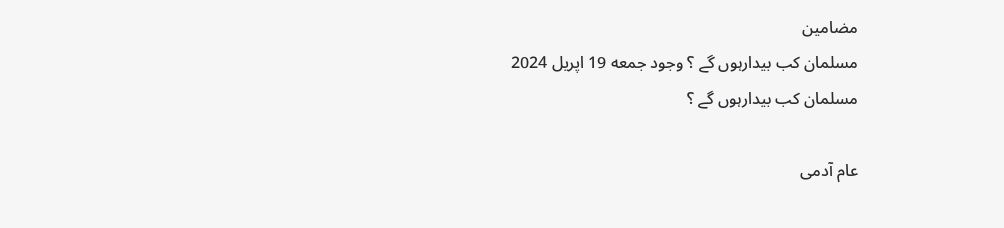مضامین
مسلمان کب بیدارہوں گے ؟ وجود جمعه 19 اپریل 2024
مسلمان کب بیدارہوں گے ؟

عام آدمی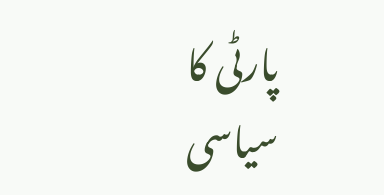پارٹی کا سیاسی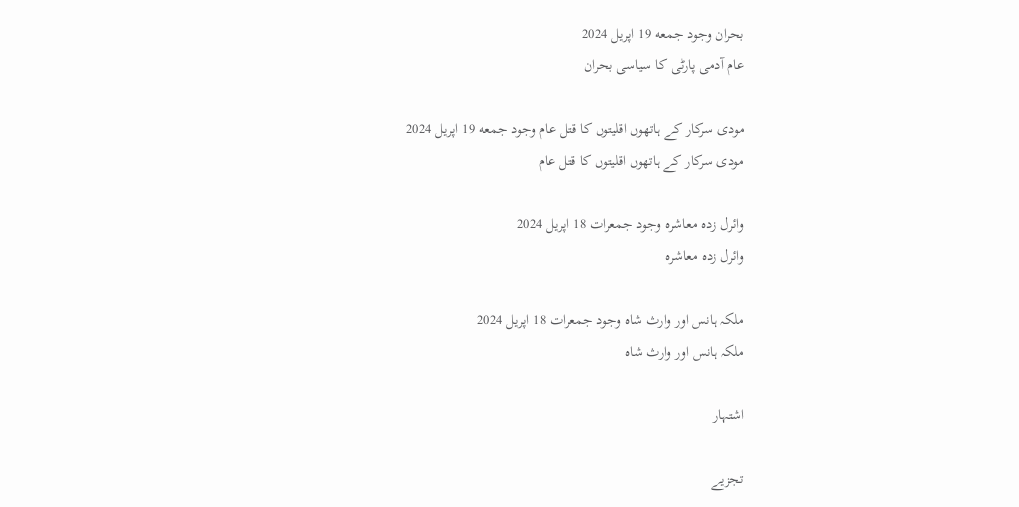بحران وجود جمعه 19 اپریل 2024
عام آدمی پارٹی کا سیاسی بحران

مودی سرکار کے ہاتھوں اقلیتوں کا قتل عام وجود جمعه 19 اپریل 2024
مودی سرکار کے ہاتھوں اقلیتوں کا قتل عام

وائرل زدہ معاشرہ وجود جمعرات 18 اپریل 2024
وائرل زدہ معاشرہ

ملکہ ہانس اور وارث شاہ وجود جمعرات 18 اپریل 2024
ملکہ ہانس اور وارث شاہ

اشتہار

تجزیے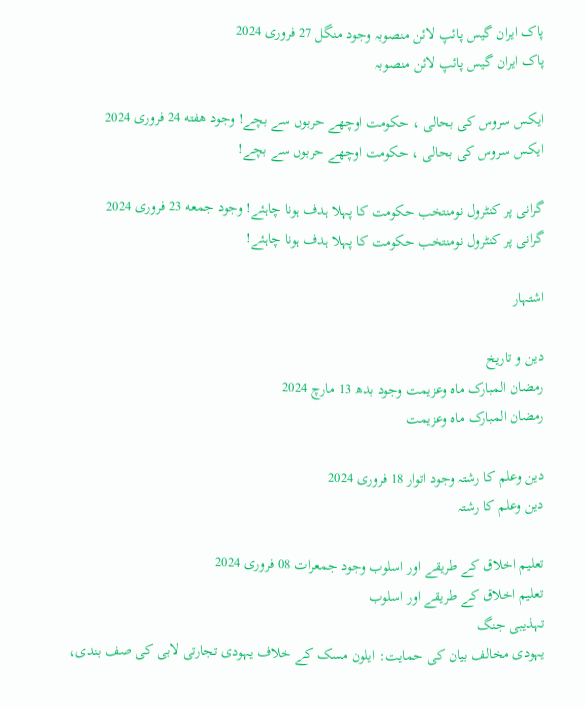پاک ایران گیس پائپ لائن منصوبہ وجود منگل 27 فروری 2024
پاک ایران گیس پائپ لائن منصوبہ

ایکس سروس کی بحالی ، حکومت اوچھے حربوں سے بچے! وجود هفته 24 فروری 2024
ایکس سروس کی بحالی ، حکومت اوچھے حربوں سے بچے!

گرانی پر کنٹرول نومنتخب حکومت کا پہلا ہدف ہونا چاہئے! وجود جمعه 23 فروری 2024
گرانی پر کنٹرول نومنتخب حکومت کا پہلا ہدف ہونا چاہئے!

اشتہار

دین و تاریخ
رمضان المبارک ماہ وعزیمت وجود بدھ 13 مارچ 2024
رمضان المبارک ماہ وعزیمت

دین وعلم کا رشتہ وجود اتوار 18 فروری 2024
دین وعلم کا رشتہ

تعلیم اخلاق کے طریقے اور اسلوب وجود جمعرات 08 فروری 2024
تعلیم اخلاق کے طریقے اور اسلوب
تہذیبی جنگ
یہودی مخالف بیان کی حمایت: ایلون مسک کے خلاف یہودی تجارتی لابی کی صف بندی،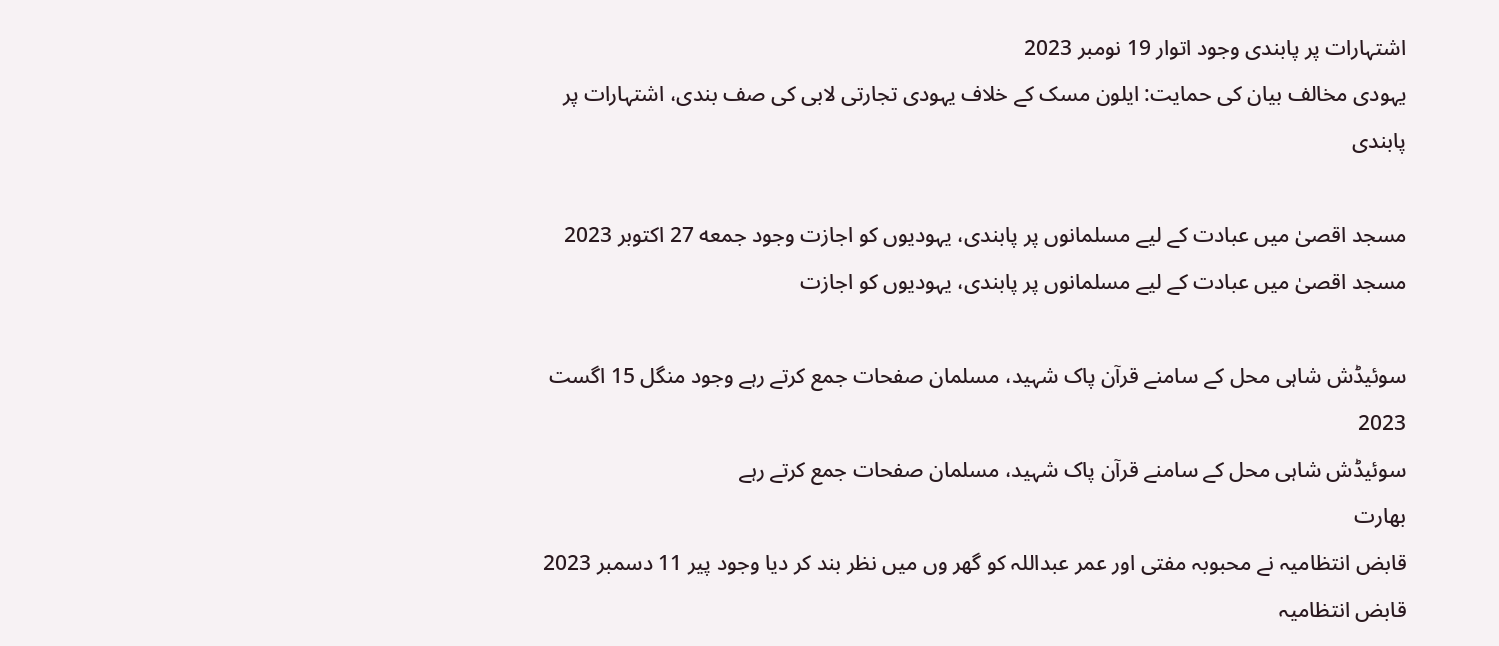اشتہارات پر پابندی وجود اتوار 19 نومبر 2023
یہودی مخالف بیان کی حمایت: ایلون مسک کے خلاف یہودی تجارتی لابی کی صف بندی، اشتہارات پر پابندی

مسجد اقصیٰ میں عبادت کے لیے مسلمانوں پر پابندی، یہودیوں کو اجازت وجود جمعه 27 اکتوبر 2023
مسجد اقصیٰ میں عبادت کے لیے مسلمانوں پر پابندی، یہودیوں کو اجازت

سوئیڈش شاہی محل کے سامنے قرآن پاک شہید، مسلمان صفحات جمع کرتے رہے وجود منگل 15 اگست 2023
سوئیڈش شاہی محل کے سامنے قرآن پاک شہید، مسلمان صفحات جمع کرتے رہے
بھارت
قابض انتظامیہ نے محبوبہ مفتی اور عمر عبداللہ کو گھر وں میں نظر بند کر دیا وجود پیر 11 دسمبر 2023
قابض انتظامیہ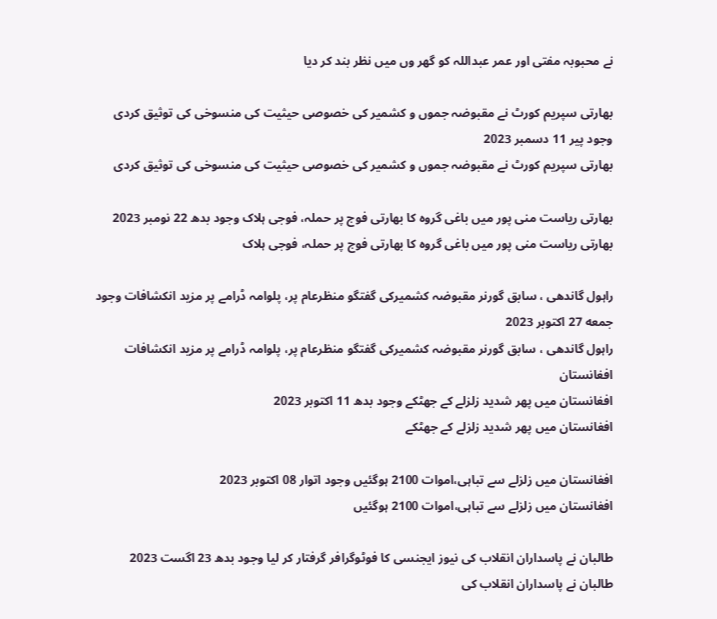نے محبوبہ مفتی اور عمر عبداللہ کو گھر وں میں نظر بند کر دیا

بھارتی سپریم کورٹ نے مقبوضہ جموں و کشمیر کی خصوصی حیثیت کی منسوخی کی توثیق کردی وجود پیر 11 دسمبر 2023
بھارتی سپریم کورٹ نے مقبوضہ جموں و کشمیر کی خصوصی حیثیت کی منسوخی کی توثیق کردی

بھارتی ریاست منی پور میں باغی گروہ کا بھارتی فوج پر حملہ، فوجی ہلاک وجود بدھ 22 نومبر 2023
بھارتی ریاست منی پور میں باغی گروہ کا بھارتی فوج پر حملہ، فوجی ہلاک

راہول گاندھی ، سابق گورنر مقبوضہ کشمیرکی گفتگو منظرعام پر، پلوامہ ڈرامے پر مزید انکشافات وجود جمعه 27 اکتوبر 2023
راہول گاندھی ، سابق گورنر مقبوضہ کشمیرکی گفتگو منظرعام پر، پلوامہ ڈرامے پر مزید انکشافات
افغانستان
افغانستان میں پھر شدید زلزلے کے جھٹکے وجود بدھ 11 اکتوبر 2023
افغانستان میں پھر شدید زلزلے کے جھٹکے

افغانستان میں زلزلے سے تباہی،اموات 2100 ہوگئیں وجود اتوار 08 اکتوبر 2023
افغانستان میں زلزلے سے تباہی،اموات 2100 ہوگئیں

طالبان نے پاسداران انقلاب کی نیوز ایجنسی کا فوٹوگرافر گرفتار کر لیا وجود بدھ 23 اگست 2023
طالبان نے پاسداران انقلاب کی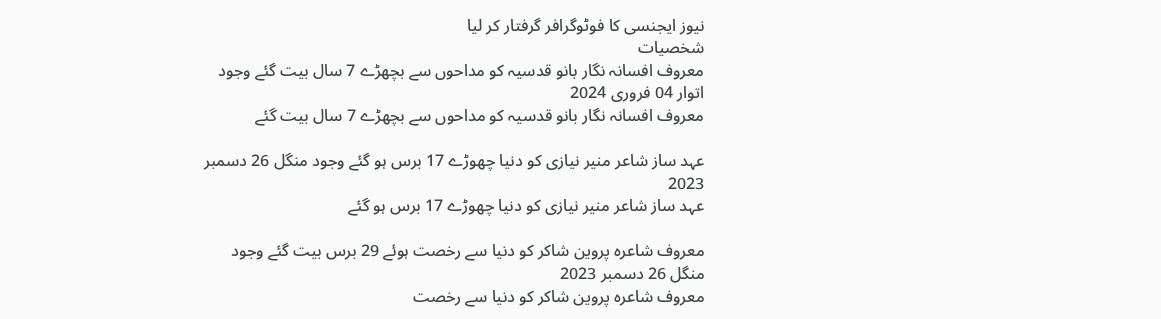نیوز ایجنسی کا فوٹوگرافر گرفتار کر لیا
شخصیات
معروف افسانہ نگار بانو قدسیہ کو مداحوں سے بچھڑے 7 سال بیت گئے وجود اتوار 04 فروری 2024
معروف افسانہ نگار بانو قدسیہ کو مداحوں سے بچھڑے 7 سال بیت گئے

عہد ساز شاعر منیر نیازی کو دنیا چھوڑے 17 برس ہو گئے وجود منگل 26 دسمبر 2023
عہد ساز شاعر منیر نیازی کو دنیا چھوڑے 17 برس ہو گئے

معروف شاعرہ پروین شاکر کو دنیا سے رخصت ہوئے 29 برس بیت گئے وجود منگل 26 دسمبر 2023
معروف شاعرہ پروین شاکر کو دنیا سے رخصت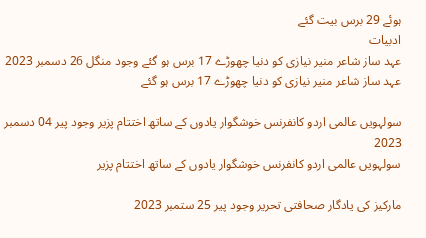ہوئے 29 برس بیت گئے
ادبیات
عہد ساز شاعر منیر نیازی کو دنیا چھوڑے 17 برس ہو گئے وجود منگل 26 دسمبر 2023
عہد ساز شاعر منیر نیازی کو دنیا چھوڑے 17 برس ہو گئے

سولہویں عالمی اردو کانفرنس خوشگوار یادوں کے ساتھ اختتام پزیر وجود پیر 04 دسمبر 2023
سولہویں عالمی اردو کانفرنس خوشگوار یادوں کے ساتھ اختتام پزیر

مارکیز کی یادگار صحافتی تحریر وجود پیر 25 ستمبر 2023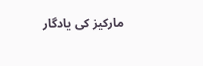مارکیز کی یادگار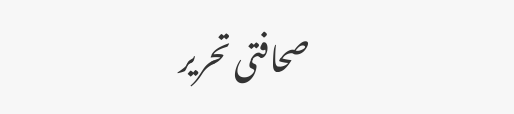صحافتی تحریر